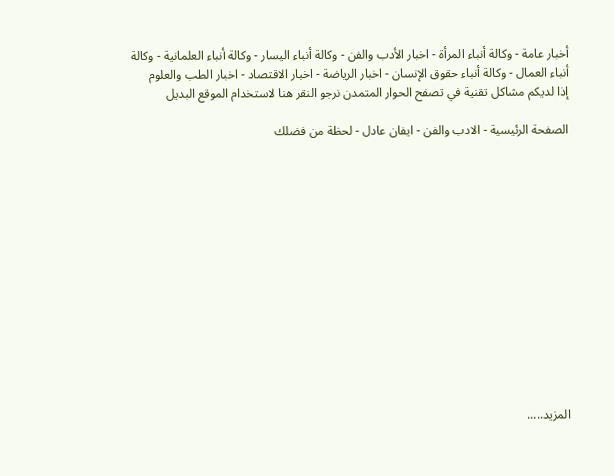أخبار عامة - وكالة أنباء المرأة - اخبار الأدب والفن - وكالة أنباء اليسار - وكالة أنباء العلمانية - وكالة أنباء العمال - وكالة أنباء حقوق الإنسان - اخبار الرياضة - اخبار الاقتصاد - اخبار الطب والعلوم
إذا لديكم مشاكل تقنية في تصفح الحوار المتمدن نرجو النقر هنا لاستخدام الموقع البديل

الصفحة الرئيسية - الادب والفن - ايفان عادل - لحظة من فضلك














المزيد.....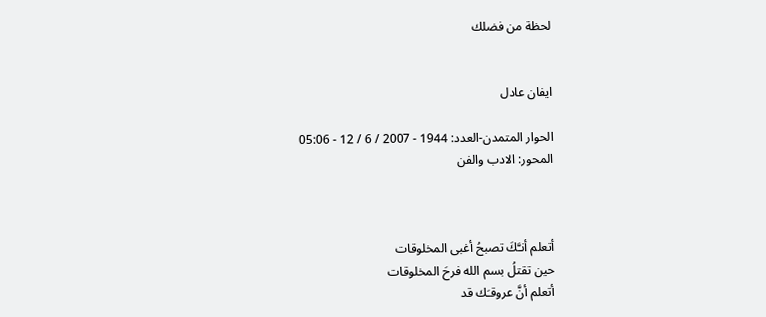لحظة من فضلك


ايفان عادل

الحوار المتمدن-العدد: 1944 - 2007 / 6 / 12 - 05:06
المحور: الادب والفن



أتعلم أنـَّكَ تصبحُ أغبى المخلوقات
حين تقتلُ بسم الله فرحَ المخلوقات
أتعلم أنَّ عروقـَك قد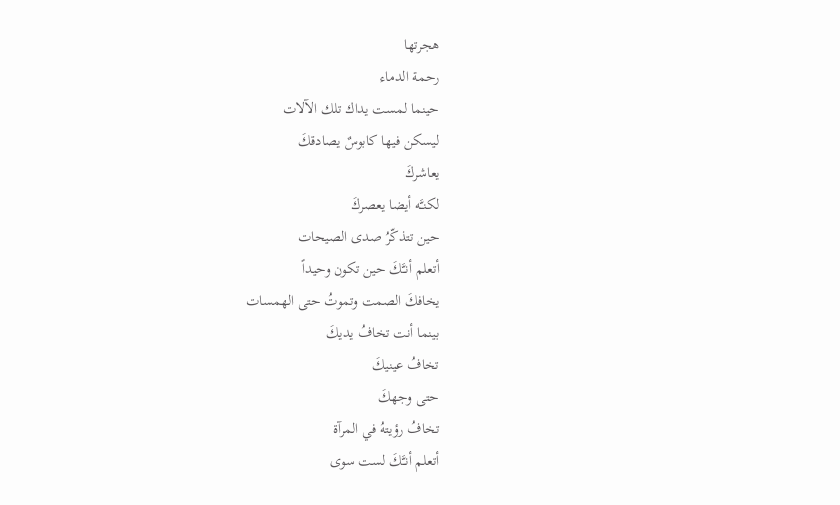هجرتها
رحمة الدماء
حينما لمست يداك تلك الآلات
ليسكن فيها كابوسٌ يصادقكَ
يعاشركَ
لكنـَّه أيضا يعصركَ
حين تتذكّرُ صدى الصيحات
أتعلم أنـَّكَ حين تكون وحيداً
يخافكَ الصمت وتموتُ حتى الهمسات
بينما أنت تخافُ يديكَ
تخافُ عينيكَ
حتى وجهكَ
تخافُ رؤيتهُ في المرآة
أتعلم أنـَّكَ لست سوى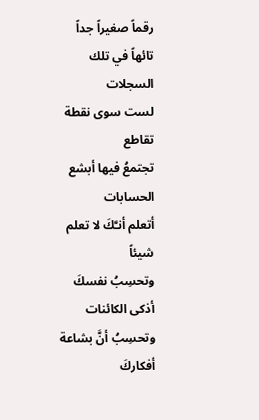رقماً صغيراً جداً
تائهاً في تلك السجلات
لست سوى نقطة تقاطع
تجتمعُ فيها أبشع الحسابات
أتعلم أنـَّكَ لا تعلم شيئاً
وتحسِبُ نفسكَ أذكى الكائنات
وتحسِبُ أنَّ بشاعة أفكاركَ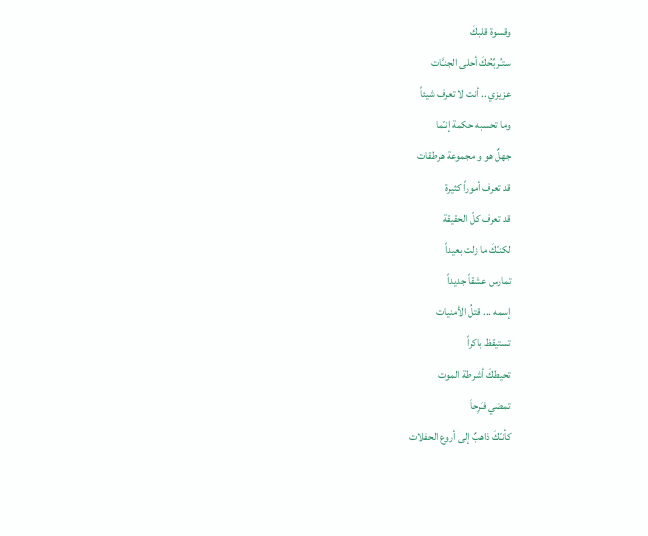وقسوة قلبكَ
ستـُربِّحُكَ أحلى الجنـَّات
عزيزي .. أنت لا تعرف شيئاً
وما تحسبه حكمة إنـّما
جهلٌ هو و مجموعة هرطقات
قد تعرف أموراً كثيرة
قد تعرف كلّ الحقيقة
لكنـّكَ ما زلت بعيداً
تمارس عشقاً جديداً
إسمه ... قتلُ الأمنيات
تستيقظ باكراً
تحيطكَ أشرطة الموت
تمضي فـَرِحاَ
كأنـّكَ ذاهبٌ إلى أروع الحفلات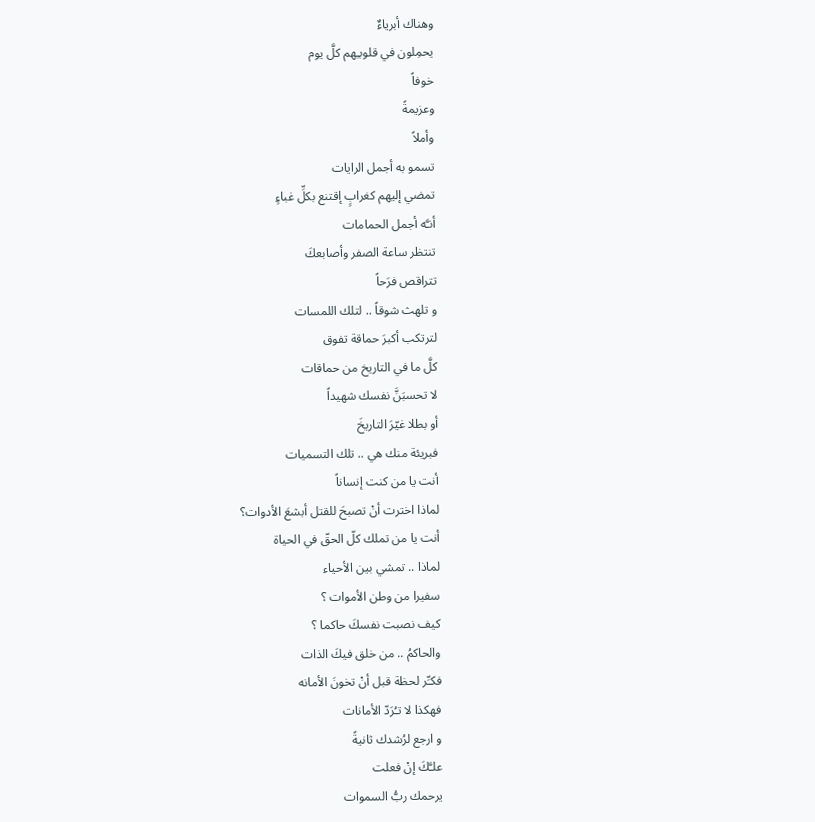وهناك أبرياءٌ
يحمِلون في قلوبـِهم كلَّ يوم
خوفاً
وعزيمةً
وأملاً
تسمو به أجمل الرايات
تمضي إليهم كغرابٍ إقتنع بكلِّ غباءٍ
أنـَّه أجمل الحمامات
تنتظر ساعة الصفر وأصابعكَ
تتراقص فرَحاً
و تلهث شوقاً .. لتلك اللمسات
لترتكب أكبرَ حماقة تفوق
كلَّ ما في التاريخ من حماقات
لا تحسبَنَّ نفسك شهيداً
أو بطلا غيّرَ التاريخَ
فبريئة منك هي .. تلك التسميات
أنت يا من كنت إنساناً
لماذا اخترت أنْ تصبحَ للقتل أبشعَ الأدوات؟
أنت يا من تملك كلّ الحقّ في الحياة
لماذا .. تمشي بين الأحياء
سفيرا من وطن الأموات ؟
كيف نصبت نفسكَ حاكما ؟
والحاكمُ .. من خلق فيكَ الذات
فكـِّر لحظة قبل أنْ تخونَ الأمانه
فهكذا لا تـُرَدّ الأمانات
و ارجع لرُشدك ثانيةً
علـَّكَ إنْ فعلت
يرحمك ربُّ السموات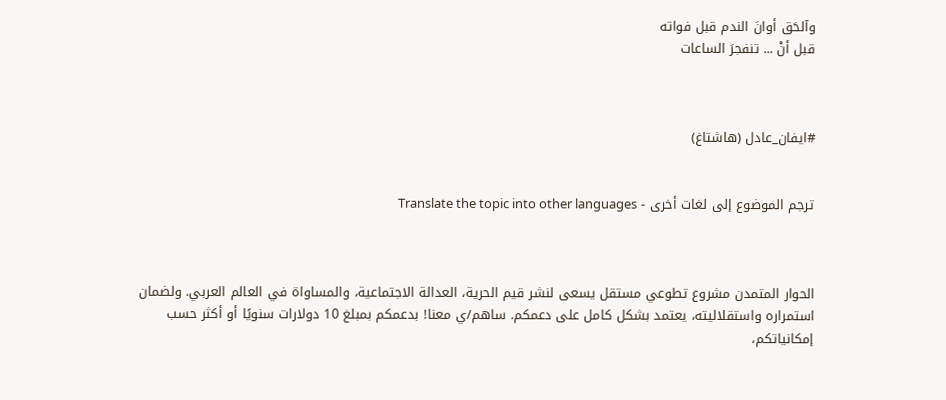وآلحَق أوانَ الندم قبل فواته
قبل أنْ ... تنفجرَ الساعات



#ايفان_عادل (هاشتاغ)


ترجم الموضوع إلى لغات أخرى - Translate the topic into other languages



الحوار المتمدن مشروع تطوعي مستقل يسعى لنشر قيم الحرية، العدالة الاجتماعية، والمساواة في العالم العربي. ولضمان استمراره واستقلاليته، يعتمد بشكل كامل على دعمكم. ساهم/ي معنا! بدعمكم بمبلغ 10 دولارات سنويًا أو أكثر حسب إمكانياتكم،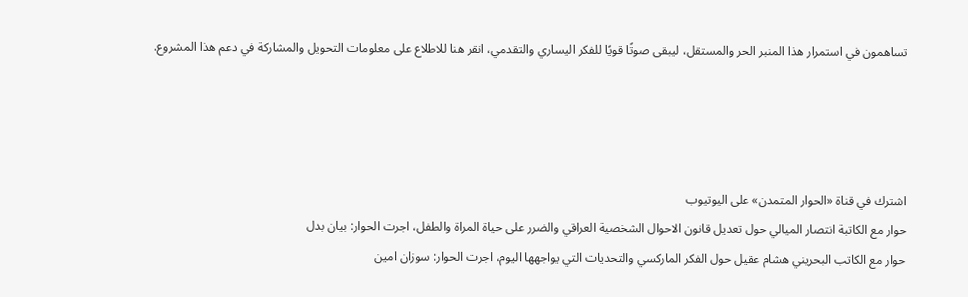تساهمون في استمرار هذا المنبر الحر والمستقل، ليبقى صوتًا قويًا للفكر اليساري والتقدمي، انقر هنا للاطلاع على معلومات التحويل والمشاركة في دعم هذا المشروع.




اشترك في قناة «الحوار المتمدن» على اليوتيوب
حوار مع الكاتبة انتصار الميالي حول تعديل قانون الاحوال الشخصية العراقي والضرر على حياة المراة والطفل، اجرت الحوار: بيان بدل
حوار مع الكاتب البحريني هشام عقيل حول الفكر الماركسي والتحديات التي يواجهها اليوم، اجرت الحوار: سوزان امين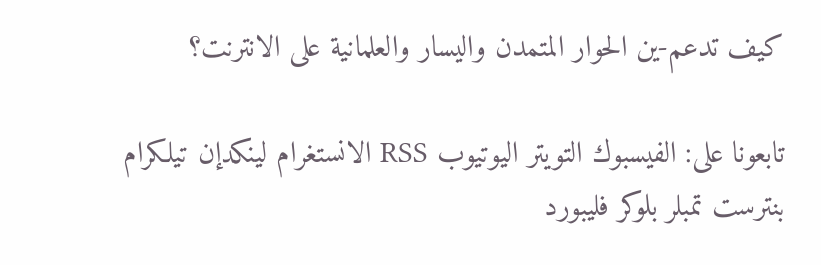كيف تدعم-ين الحوار المتمدن واليسار والعلمانية على الانترنت؟

تابعونا على: الفيسبوك التويتر اليوتيوب RSS الانستغرام لينكدإن تيلكرام بنترست تمبلر بلوكر فليبورد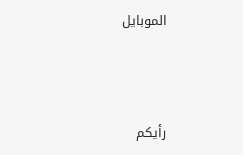الموبايل



رأيكم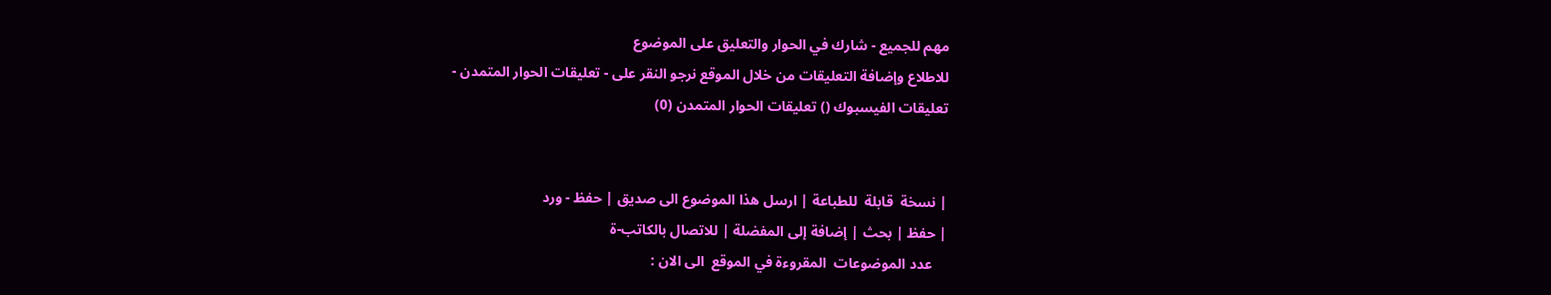مهم للجميع - شارك في الحوار والتعليق على الموضوع
للاطلاع وإضافة التعليقات من خلال الموقع نرجو النقر على - تعليقات الحوار المتمدن -
تعليقات الفيسبوك () تعليقات الحوار المتمدن (0)


| نسخة  قابلة  للطباعة | ارسل هذا الموضوع الى صديق | حفظ - ورد
| حفظ | بحث | إضافة إلى المفضلة | للاتصال بالكاتب-ة
    عدد الموضوعات  المقروءة في الموقع  الى الان :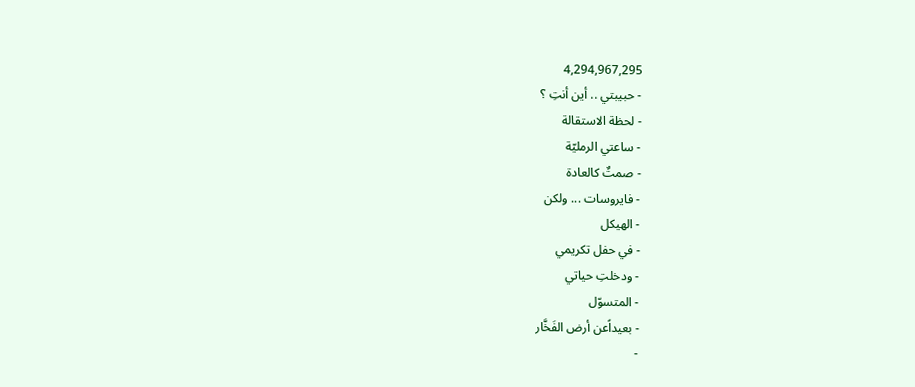4,294,967,295
- حبيبتي .. أين أنتِ ؟
- لحظة الاستقالة
- ساعتي الرمليّة
- صمتٌ كالعادة
- فايروسات ... ولكن
- الهيكل
- في حفل تكريمي
- ودخلتِ حياتي
- المتسوّل
- بعيداًعن أرض الفَخَّار
-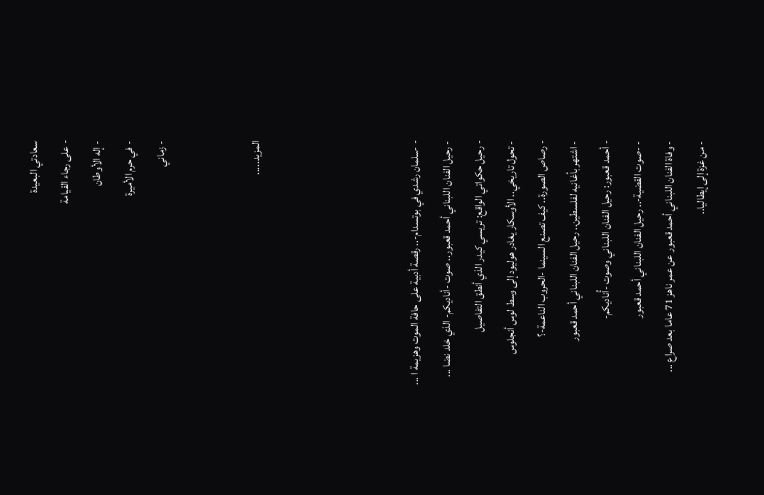سعادتي البعيدة
- على رجاء القيامة
- إله الأوطان
- في حرم الأميرة
- زماني


المزيد.....




- -سلمان رشدي في بوتسدام-.. رقصة أدبية على حافة الموت وهزيمة ا ...
- رحيل الفنان اللبناني أحمد قعبور.. صوت -أناديكم- الذي خلد نضا ...
- رحيل حكواتي الواقع: تريسي كيدر الذي أنطق التفاصيل
- تحول تاريخي.. الأوسكار يغادر هوليود إلى وسط لوس أنجلوس
- رصاص الصورة.. كيف تصنع السينما -الحروب الناعمة-؟
- اشتهر بأغانيه لفلسطين.. رحيل الفنان اللبناني أحمد قعبور
- أحمد قعبور: رحيل الفنان اللبناني وصوت -أُناديكم-
- -صوت القضية-.. رحيل الفنان اللبناني أحمد قعبور
- وفاة الفنان اللبناني أحمد قعبور عن عمر ناهز 71 عاما بعد صراع ...
- من غزة إلى إيطاليا..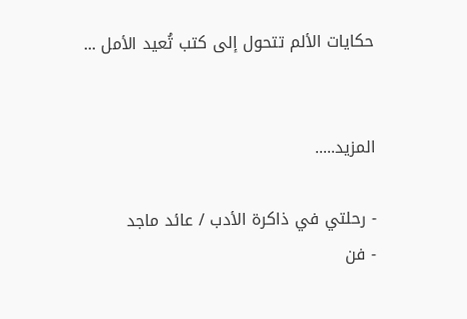حكايات الألم تتحول إلى كتب تُعيد الأمل ...


المزيد.....

- رحلتي في ذاكرة الأدب / عائد ماجد
- فن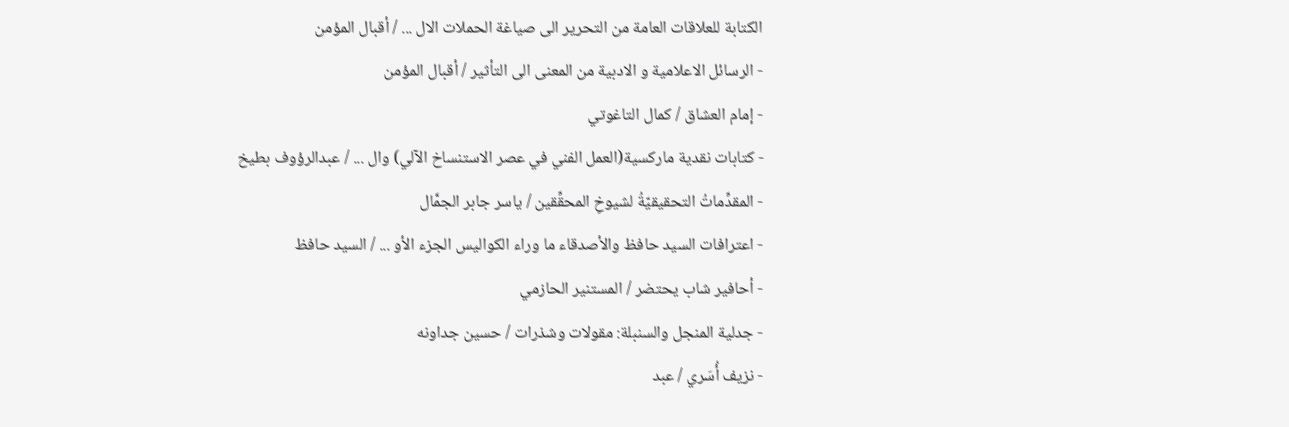الكتابة للعلاقات العامة من التحرير الى صياغة الحملات الال ... / أقبال المؤمن
- الرسائل الاعلامية و الادبية من المعنى الى التأثير / أقبال المؤمن
- إمام العشاق / كمال التاغوتي
- كتابات نقدية ماركسية(العمل الفني في عصر الاستنساخ الآلي) وال ... / عبدالرؤوف بطيخ
- المقدِّماتُ التحقيقيّةُ لشيوخِ المحقِّقين / ياسر جابر الجمَّال
- اعترافات السيد حافظ والأصدقاء ما وراء الكواليس الجزء الأو ... / السيد حافظ
- أحافير شاب يحتضر / المستنير الحازمي
- جدلية المنجل والسنبلة: مقولات وشذرات / حسين جداونه
- نزيف أُسَري / عبد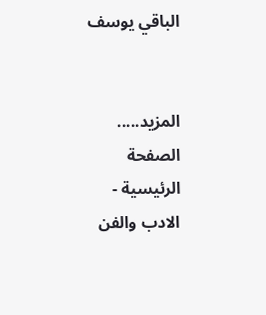الباقي يوسف


المزيد.....
الصفحة الرئيسية - الادب والفن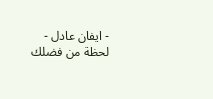- ايفان عادل - لحظة من فضلك